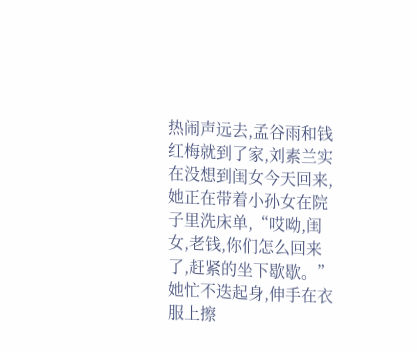热闹声远去,孟谷雨和钱红梅就到了家,刘素兰实在没想到闺女今天回来,她正在带着小孙女在院子里洗床单,“哎呦,闺女,老钱,你们怎么回来了,赶紧的坐下歇歇。”
她忙不迭起身,伸手在衣服上擦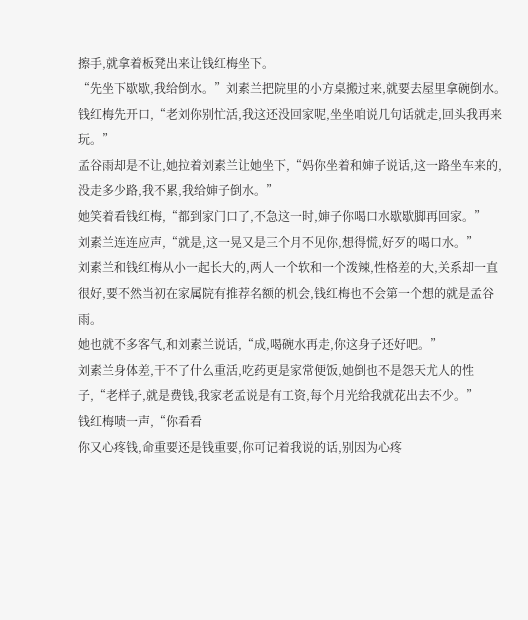擦手,就拿着板凳出来让钱红梅坐下。
“先坐下歇歇,我给倒水。”刘素兰把院里的小方桌搬过来,就要去屋里拿碗倒水。
钱红梅先开口,“老刘你别忙活,我这还没回家呢,坐坐咱说几句话就走,回头我再来玩。”
孟谷雨却是不让,她拉着刘素兰让她坐下,“妈你坐着和婶子说话,这一路坐车来的,没走多少路,我不累,我给婶子倒水。”
她笑着看钱红梅,“都到家门口了,不急这一时,婶子你喝口水歇歇脚再回家。”
刘素兰连连应声,“就是,这一晃又是三个月不见你,想得慌,好歹的喝口水。”
刘素兰和钱红梅从小一起长大的,两人一个软和一个泼辣,性格差的大,关系却一直很好,要不然当初在家属院有推荐名额的机会,钱红梅也不会第一个想的就是孟谷雨。
她也就不多客气,和刘素兰说话,“成,喝碗水再走,你这身子还好吧。”
刘素兰身体差,干不了什么重活,吃药更是家常便饭,她倒也不是怨天尤人的性子,“老样子,就是费钱,我家老孟说是有工资,每个月光给我就花出去不少。”
钱红梅啧一声,“你看看
你又心疼钱,命重要还是钱重要,你可记着我说的话,别因为心疼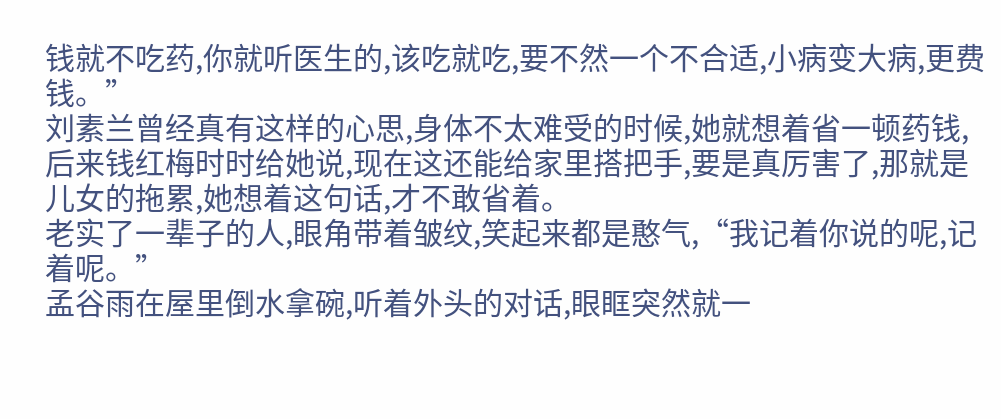钱就不吃药,你就听医生的,该吃就吃,要不然一个不合适,小病变大病,更费钱。”
刘素兰曾经真有这样的心思,身体不太难受的时候,她就想着省一顿药钱,后来钱红梅时时给她说,现在这还能给家里搭把手,要是真厉害了,那就是儿女的拖累,她想着这句话,才不敢省着。
老实了一辈子的人,眼角带着皱纹,笑起来都是憨气,“我记着你说的呢,记着呢。”
孟谷雨在屋里倒水拿碗,听着外头的对话,眼眶突然就一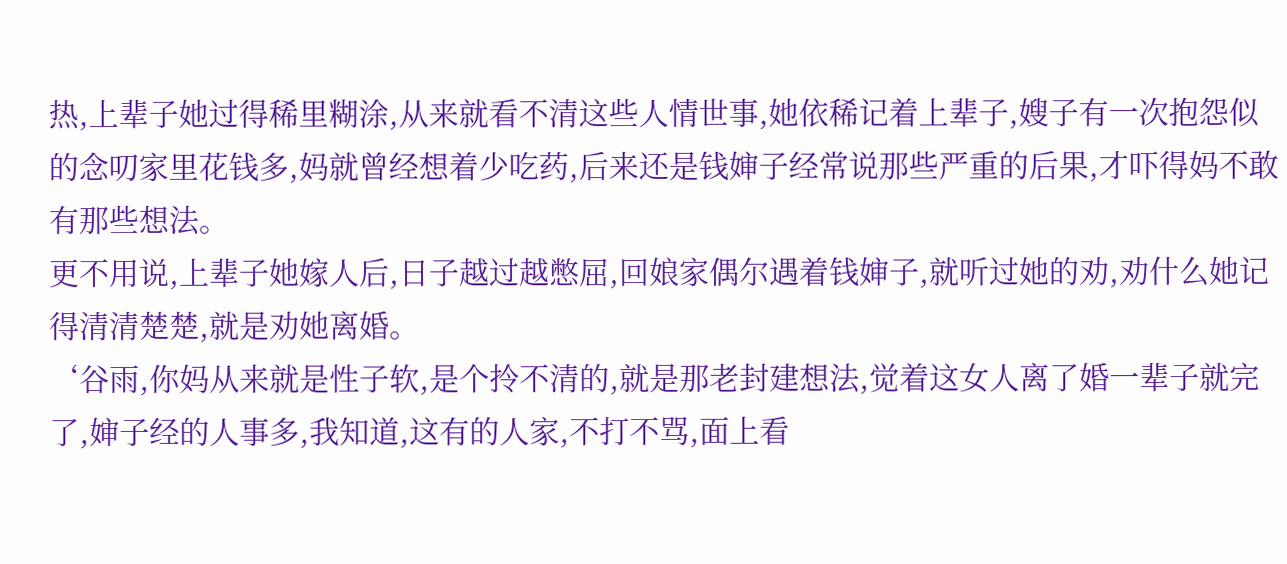热,上辈子她过得稀里糊涂,从来就看不清这些人情世事,她依稀记着上辈子,嫂子有一次抱怨似的念叨家里花钱多,妈就曾经想着少吃药,后来还是钱婶子经常说那些严重的后果,才吓得妈不敢有那些想法。
更不用说,上辈子她嫁人后,日子越过越憋屈,回娘家偶尔遇着钱婶子,就听过她的劝,劝什么她记得清清楚楚,就是劝她离婚。
‘谷雨,你妈从来就是性子软,是个拎不清的,就是那老封建想法,觉着这女人离了婚一辈子就完了,婶子经的人事多,我知道,这有的人家,不打不骂,面上看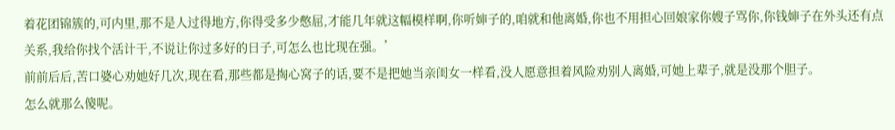着花团锦簇的,可内里,那不是人过得地方,你得受多少憋屈,才能几年就这幅模样啊,你听婶子的,咱就和他离婚,你也不用担心回娘家你嫂子骂你,你钱婶子在外头还有点关系,我给你找个活计干,不说让你过多好的日子,可怎么也比现在强。’
前前后后,苦口婆心劝她好几次,现在看,那些都是掏心窝子的话,要不是把她当亲闺女一样看,没人愿意担着风险劝别人离婚,可她上辈子,就是没那个胆子。
怎么就那么傻呢。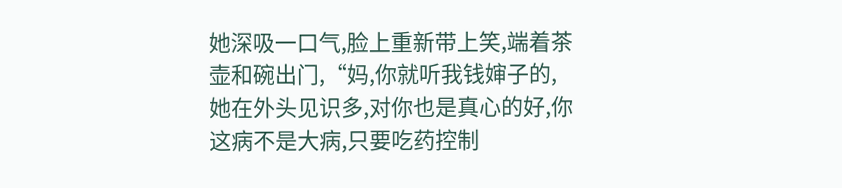她深吸一口气,脸上重新带上笑,端着茶壶和碗出门,“妈,你就听我钱婶子的,她在外头见识多,对你也是真心的好,你这病不是大病,只要吃药控制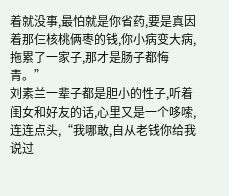着就没事,最怕就是你省药,要是真因着那仨核桃俩枣的钱,你小病变大病,拖累了一家子,那才是肠子都悔青。”
刘素兰一辈子都是胆小的性子,听着闺女和好友的话,心里又是一个哆嗦,连连点头,“我哪敢,自从老钱你给我说过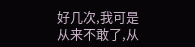好几次,我可是从来不敢了,从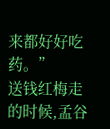来都好好吃药。”
送钱红梅走的时候,孟谷